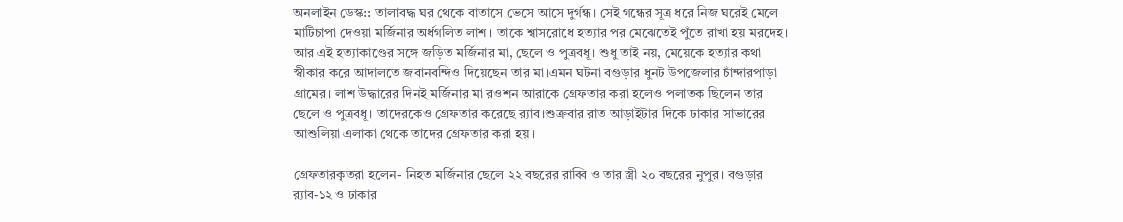অনলাইন ডেস্ক:: তালাবদ্ধ ঘর থেকে বাতাসে ভেসে আসে দুর্গন্ধ। সেই গন্ধের সূত্র ধরে নিজ ঘরেই মেলে মাটিচাপা দেওয়া মর্জিনার অর্ধগলিত লাশ। তাকে শ্বাসরোধে হত্যার পর মেঝেতেই পুঁতে রাখা হয় মরদেহ। আর এই হত্যাকাণ্ডের সঙ্গে জড়িত মর্জিনার মা, ছেলে ও পুত্রবধূ। শুধু তাই নয়, মেয়েকে হত্যার কথা স্বীকার করে আদালতে জবানবন্দিও দিয়েছেন তার মা।এমন ঘটনা বগুড়ার ধুনট উপজেলার চাঁন্দারপাড়া গ্রামের। লাশ উদ্ধারের দিনই মর্জিনার মা রওশন আরাকে গ্রেফতার করা হলেও পলাতক ছিলেন তার ছেলে ও পুত্রবধূ। তাদেরকেও গ্রেফতার করেছে র‌্যাব।শুক্রবার রাত আড়াইটার দিকে ঢাকার সাভারের আশুলিয়া এলাকা থেকে তাদের গ্রেফতার করা হয়।

গ্রেফতারকৃতরা হলেন- নিহত মর্জিনার ছেলে ২২ বছরের রাব্বি ও তার স্ত্রী ২০ বছরের নুপুর। বগুড়ার র‌্যাব-১২ ও ঢাকার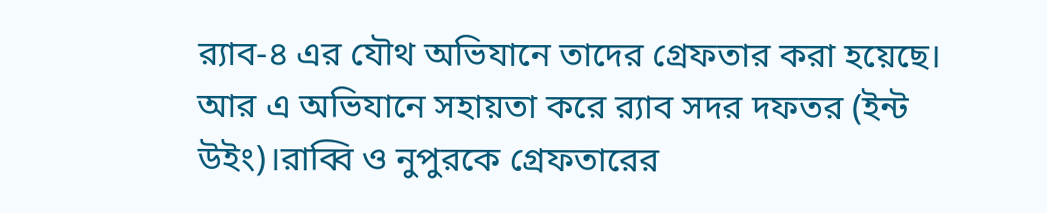র‌্যাব-৪ এর যৌথ অভিযানে তাদের গ্রেফতার করা হয়েছে। আর এ অভিযানে সহায়তা করে র‌্যাব সদর দফতর (ইন্ট উইং)।রাব্বি ও নুপুরকে গ্রেফতারের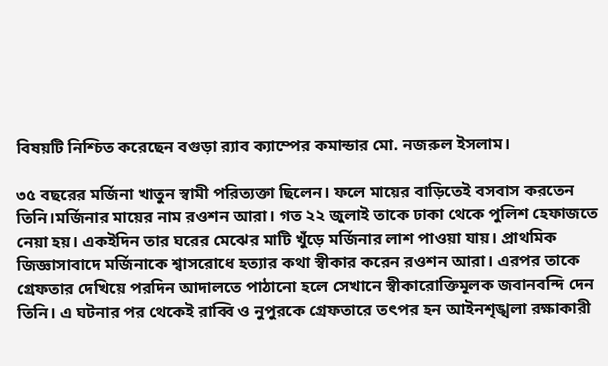বিষয়টি নিশ্চিত করেছেন বগুড়া র‌্যাব ক্যাম্পের কমান্ডার মো. নজরুল ইসলাম।

৩৫ বছরের মর্জিনা খাতুন স্বামী পরিত্যক্তা ছিলেন। ফলে মায়ের বাড়িতেই বসবাস করতেন তিনি।মর্জিনার মায়ের নাম রওশন আরা। গত ২২ জুলাই তাকে ঢাকা থেকে পুলিশ হেফাজতে নেয়া হয়। একইদিন তার ঘরের মেঝের মাটি খুঁড়ে মর্জিনার লাশ পাওয়া যায়। প্রাথমিক জিজ্ঞাসাবাদে মর্জিনাকে শ্বাসরোধে হত্যার কথা স্বীকার করেন রওশন আরা। এরপর তাকে গ্রেফতার দেখিয়ে পরদিন আদালতে পাঠানো হলে সেখানে স্বীকারোক্তিমূলক জবানবন্দি দেন তিনি। এ ঘটনার পর থেকেই রাব্বি ও নুপুরকে গ্রেফতারে তৎপর হন আইনশৃঙ্খলা রক্ষাকারী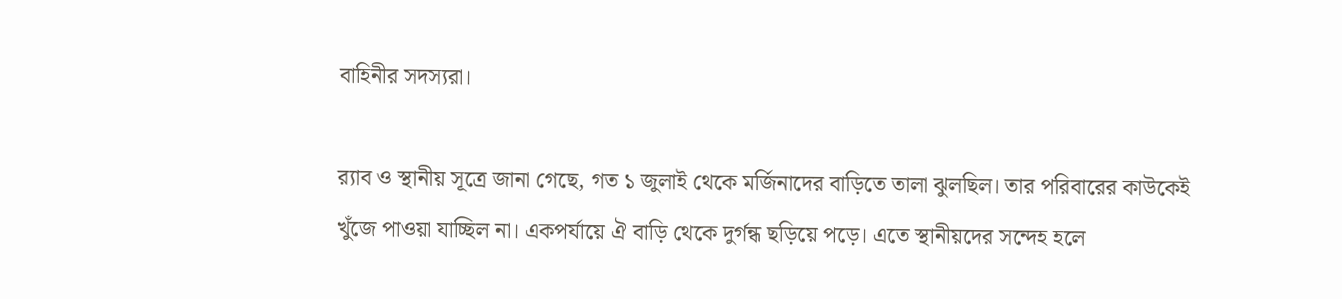বাহিনীর সদস্যরা।

র‌্যাব ও স্থানীয় সূত্রে জানা গেছে, গত ১ জুলাই থেকে মর্জিনাদের বাড়িতে তালা ঝুলছিল। তার পরিবারের কাউকেই খুঁজে পাওয়া যাচ্ছিল না। একপর্যায়ে ঐ বাড়ি থেকে দুর্গন্ধ ছড়িয়ে পড়ে। এতে স্থানীয়দের সন্দেহ হলে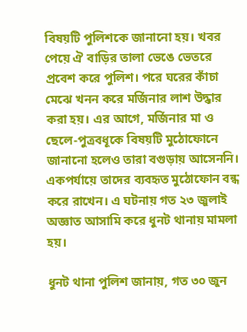বিষয়টি পুলিশকে জানানো হয়। খবর পেয়ে ঐ বাড়ির তালা ভেঙে ভেতরে প্রবেশ করে পুলিশ। পরে ঘরের কাঁচা মেঝে খনন করে মর্জিনার লাশ উদ্ধার করা হয়। এর আগে, মর্জিনার মা ও ছেলে-পুত্রবধূকে বিষয়টি মুঠোফোনে জানানো হলেও তারা বগুড়ায় আসেননি। একপর্যায়ে তাদের ব্যবহৃত মুঠোফোন বন্ধ করে রাখেন। এ ঘটনায় গত ২৩ জুলাই অজ্ঞাত আসামি করে ধুনট থানায় মামলা হয়।

ধুনট থানা পুলিশ জানায়, গত ৩০ জুন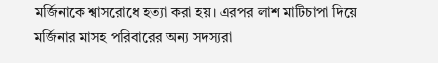মর্জিনাকে শ্বাসরোধে হত্যা করা হয়। এরপর লাশ মাটিচাপা দিয়ে মর্জিনার মাসহ পরিবারের অন্য সদস্যরা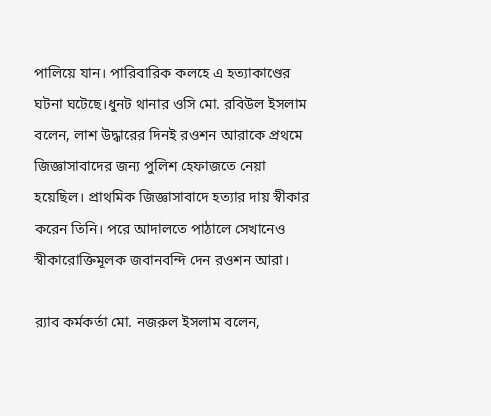পালিয়ে যান। পারিবারিক কলহে এ হত্যাকাণ্ডের ঘটনা ঘটেছে।ধুনট থানার ওসি মো. রবিউল ইসলাম বলেন, লাশ উদ্ধারের দিনই রওশন আরাকে প্রথমে জিজ্ঞাসাবাদের জন্য পুলিশ হেফাজতে নেয়া হয়েছিল। প্রাথমিক জিজ্ঞাসাবাদে হত্যার দায় স্বীকার করেন তিনি। পরে আদালতে পাঠালে সেখানেও স্বীকারোক্তিমূলক জবানবন্দি দেন রওশন আরা।

র‌্যাব কর্মকর্তা মো. নজরুল ইসলাম বলেন,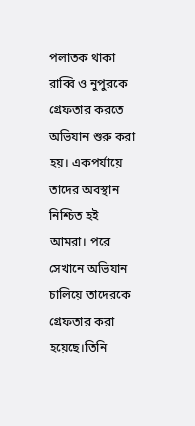পলাতক থাকা রাব্বি ও নুপুরকে গ্রেফতার করতে অভিযান শুরু করা হয়। একপর্যায়ে তাদের অবস্থান নিশ্চিত হই আমরা। পরে সেখানে অভিযান চালিয়ে তাদেরকে গ্রেফতার করা হয়েছে।তিনি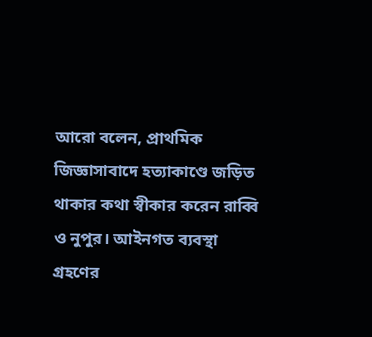আরো বলেন, প্রাথমিক জিজ্ঞাসাবাদে হত্যাকাণ্ডে জড়িত থাকার কথা স্বীকার করেন রাব্বি ও নুপুর। আইনগত ব্যবস্থা গ্রহণের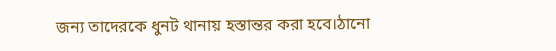জন্য তাদেরকে ধুনট থানায় হস্তান্তর করা হবে।ঠানো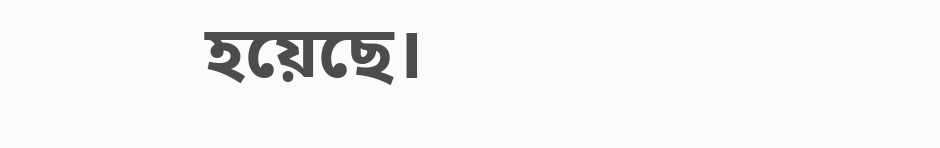হয়েছে।